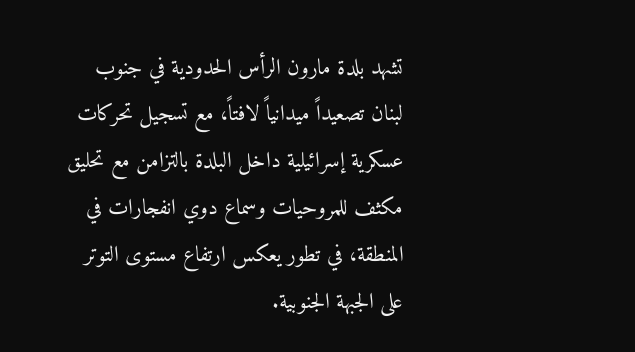تشهد بلدة مارون الرأس الحدودية في جنوب لبنان تصعيداً ميدانياً لافتاً، مع تسجيل تحركات عسكرية إسرائيلية داخل البلدة بالتزامن مع تحليق مكثف للمروحيات وسماع دوي انفجارات في المنطقة، في تطور يعكس ارتفاع مستوى التوتر على الجبهة الجنوبية.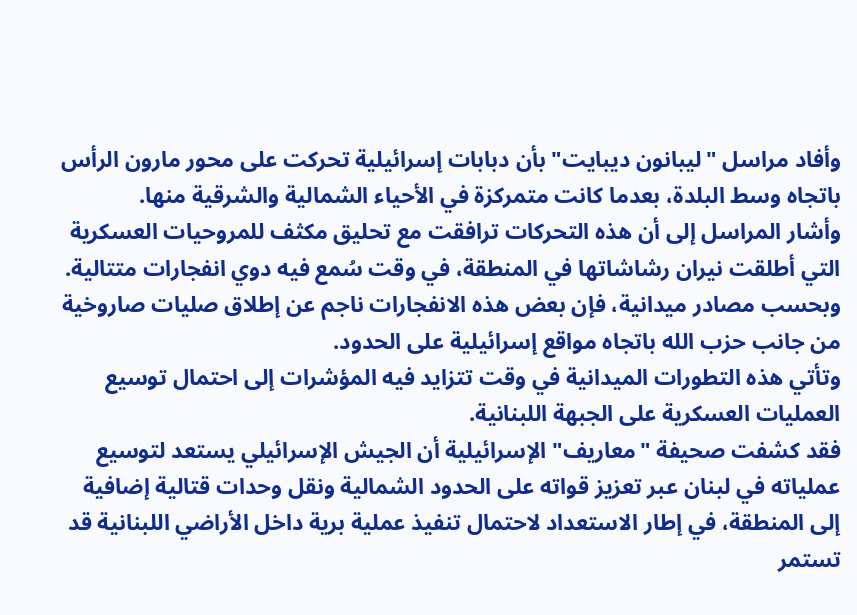وأفاد مراسل "ليبانون ديبايت" بأن دبابات إسرائيلية تحركت على محور مارون الرأس باتجاه وسط البلدة، بعدما كانت متمركزة في الأحياء الشمالية والشرقية منها.
وأشار المراسل إلى أن هذه التحركات ترافقت مع تحليق مكثف للمروحيات العسكرية التي أطلقت نيران رشاشاتها في المنطقة، في وقت سُمع فيه دوي انفجارات متتالية.
وبحسب مصادر ميدانية، فإن بعض هذه الانفجارات ناجم عن إطلاق صليات صاروخية من جانب حزب الله باتجاه مواقع إسرائيلية على الحدود.
وتأتي هذه التطورات الميدانية في وقت تتزايد فيه المؤشرات إلى احتمال توسيع العمليات العسكرية على الجبهة اللبنانية.
فقد كشفت صحيفة "معاريف" الإسرائيلية أن الجيش الإسرائيلي يستعد لتوسيع عملياته في لبنان عبر تعزيز قواته على الحدود الشمالية ونقل وحدات قتالية إضافية إلى المنطقة، في إطار الاستعداد لاحتمال تنفيذ عملية برية داخل الأراضي اللبنانية قد تستمر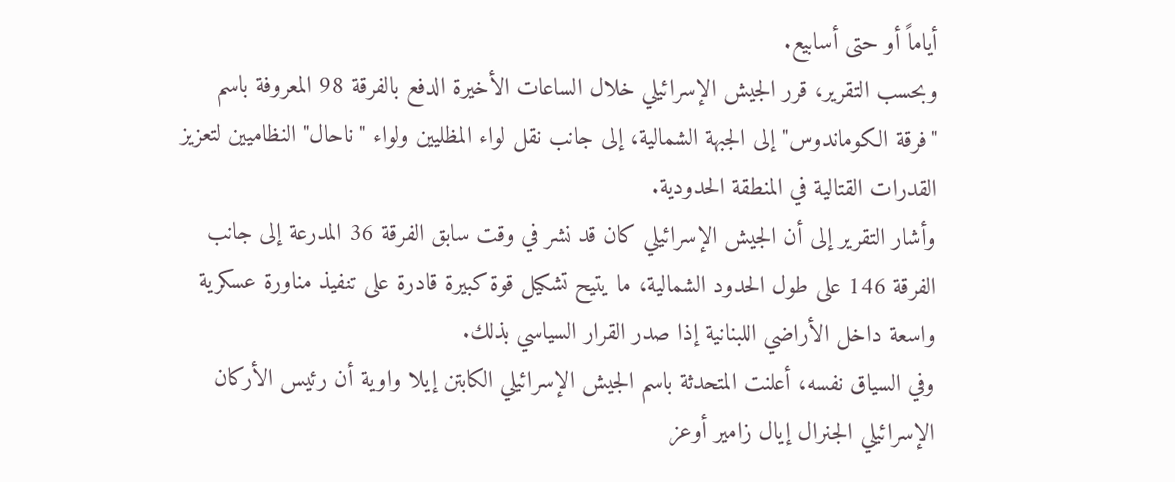أياماً أو حتى أسابيع.
وبحسب التقرير، قرر الجيش الإسرائيلي خلال الساعات الأخيرة الدفع بالفرقة 98 المعروفة باسم "فرقة الكوماندوس" إلى الجبهة الشمالية، إلى جانب نقل لواء المظليين ولواء "ناحال" النظاميين لتعزيز القدرات القتالية في المنطقة الحدودية.
وأشار التقرير إلى أن الجيش الإسرائيلي كان قد نشر في وقت سابق الفرقة 36 المدرعة إلى جانب الفرقة 146 على طول الحدود الشمالية، ما يتيح تشكيل قوة كبيرة قادرة على تنفيذ مناورة عسكرية واسعة داخل الأراضي اللبنانية إذا صدر القرار السياسي بذلك.
وفي السياق نفسه، أعلنت المتحدثة باسم الجيش الإسرائيلي الكابتن إيلا واوية أن رئيس الأركان الإسرائيلي الجنرال إيال زامير أوعز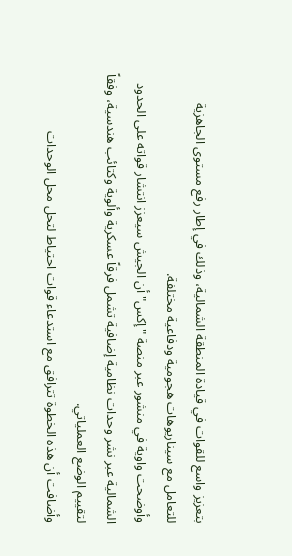بتعزيز واسع للقوات في قيادة المنطقة الشمالية، وذلك في إطار رفع مستوى الجاهزية للتعامل مع سيناريوهات هجومية ودفاعية مختلفة.
وأوضحت واوية في منشور عبر منصة "إكس" أن الجيش سيعزز انتشار قواته على الحدود الشمالية عبر نشر وحدات نظامية إضافية تشمل فرقاً عسكرية وألوية وكتائب هندسية، وفقاً لتقييم الوضع العملياتي.
وأضافت أن هذه الخطوة تترافق مع استدعاء قوات احتياط لتحل محل الوحدات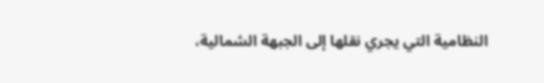النظامية التي يجري نقلها إلى الجبهة الشمالية،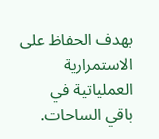بهدف الحفاظ على الاستمرارية العملياتية في باقي الساحات.